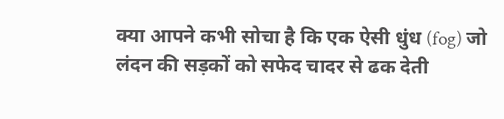क्या आपने कभी सोचा है कि एक ऐसी धुंध (fog) जो लंदन की सड़कों को सफेद चादर से ढक देती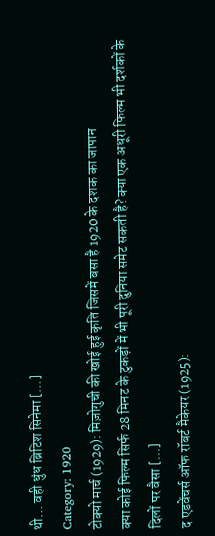थी… वही धुंध ब्रिटिश सिनेमा […]
Category: 1920
टोक्यो मार्च (1929): मिज़ोगुची की खोई हुई कृति जिसमें बसा है 1920 के दशक का जापान
क्या कोई फिल्म सिर्फ 28 मिनट के टुकड़ों में भी पूरी दुनिया समेट सकती है? क्या एक अधूरी फिल्म भी दर्शकों के दिलों पर वैसा […]
द एडवेंचर्स ऑफ रॉबर्ट मैकेयर (1925):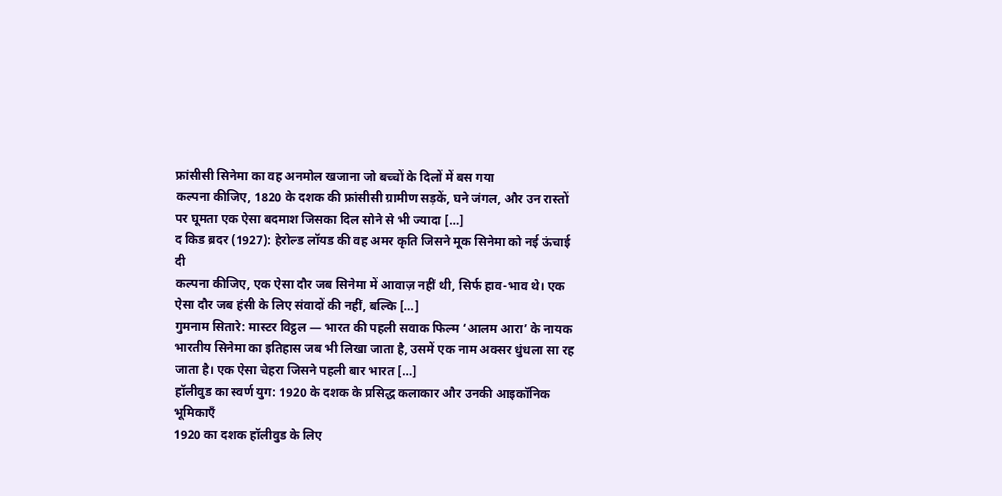फ्रांसीसी सिनेमा का वह अनमोल खजाना जो बच्चों के दिलों में बस गया
कल्पना कीजिए, 1820 के दशक की फ्रांसीसी ग्रामीण सड़कें, घने जंगल, और उन रास्तों पर घूमता एक ऐसा बदमाश जिसका दिल सोने से भी ज्यादा […]
द किड ब्रदर (1927): हेरोल्ड लॉयड की वह अमर कृति जिसने मूक सिनेमा को नई ऊंचाई दी
कल्पना कीजिए, एक ऐसा दौर जब सिनेमा में आवाज़ नहीं थी, सिर्फ हाव-भाव थे। एक ऐसा दौर जब हंसी के लिए संवादों की नहीं, बल्कि […]
गुमनाम सितारे: मास्टर विट्ठल — भारत की पहली सवाक फिल्म ‘आलम आरा’ के नायक
भारतीय सिनेमा का इतिहास जब भी लिखा जाता है, उसमें एक नाम अक्सर धुंधला सा रह जाता है। एक ऐसा चेहरा जिसने पहली बार भारत […]
हॉलीवुड का स्वर्ण युग: 1920 के दशक के प्रसिद्ध कलाकार और उनकी आइकॉनिक भूमिकाएँ
1920 का दशक हॉलीवुड के लिए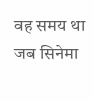वह समय था जब सिनेमा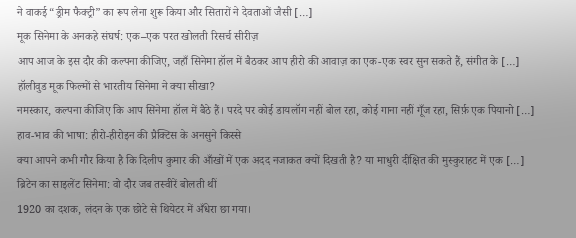ने वाकई “ड्रीम फैक्ट्री” का रूप लेना शुरू किया और सितारों ने देवताओं जैसी […]
मूक सिनेमा के अनकहे संघर्ष: एक–एक परत खोलती रिसर्च सीरीज़
आप आज के इस दौर की कल्पना कीजिए, जहाँ सिनेमा हॉल में बैठकर आप हीरो की आवाज़ का एक-एक स्वर सुन सकते हैं, संगीत के […]
हॉलीवुड मूक फिल्मों से भारतीय सिनेमा ने क्या सीखा?
नमस्कार, कल्पना कीजिए कि आप सिनेमा हॉल में बैठे हैं। परदे पर कोई डायलॉग नहीं बोल रहा, कोई गाना नहीं गूँज रहा, सिर्फ़ एक पियानो […]
हाव-भाव की भाषा: हीरो-हीरोइन की प्रैक्टिस के अनसुने किस्से
क्या आपने कभी गौर किया है कि दिलीप कुमार की आँखों में एक अदद नजाकत क्यों दिखती है? या माधुरी दीक्षित की मुस्कुराहट में एक […]
ब्रिटेन का साइलेंट सिनेमा: वो दौर जब तस्वीरें बोलती थीं
1920 का दशक, लंदन के एक छोटे से थियेटर में अँधेरा छा गया।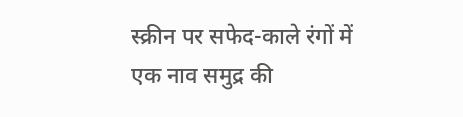स्क्रीन पर सफेद-काले रंगों में एक नाव समुद्र की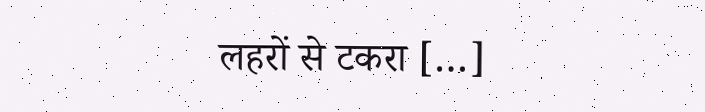लहरों से टकरा […]